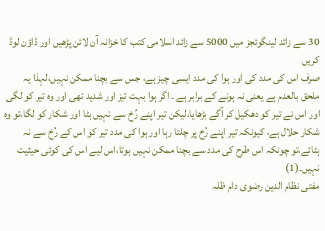30 سے زائد لینگوئجز میں 5000 سے زائد اسلامی کتب کا خزانہ آن لائن پڑھیں اور ڈاؤن لوڈ کریں
صرف اس کی مدد کی اور ہوا کی مدد ایسی چیز ہے، جس سے بچنا ممکن نہیں،لہذا یہ ملحق بالعدم ہے یعنی نہ ہونے کے برابر ہے ۔ اگر ہوا بہت تیز اور شدید تھی اور وہ تیر کو لگی اور اس نے تیر کو دھکیل کر آگے بڑھایا،لیکن تیر اپنے رُخ سے نہیں ہٹا اور شکار کو لگا،تو وہ شکار حلال ہے، کیونکہ تیر اپنے رُخ پر چلتا رہا اور ہوا کی مدد تیر کو اس کے رُخ سے نہ ہٹائے،تو چونکہ اس طرح کی مدد سے بچنا ممکن نہیں ہوتا،اس لیے اس کی کوئی حیثیت نہیں۔(1)
مفتی نظام الدین رضوی دام ظلہ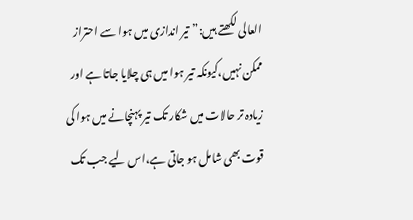العالی لکھتے ہیں:”تیر اندازی میں ہوا سے احتراز ممکن نہیں،کیونکہ تیر ہوا میں ہی چلایا جاتا ہے اور زیادہ تر حالات میں شکار تک تیر پہنچانے میں ہوا کی قوت بھی شامل ہو جاتی ہے،اس لیے جب تک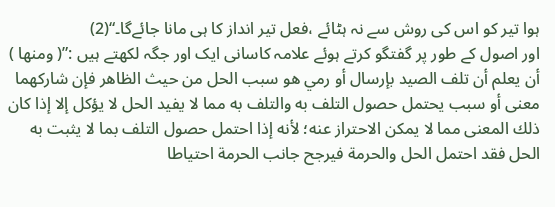ہوا تیر کو اس کی روش سے نہ ہٹائے ،فعل تیر انداز کا ہی مانا جائےگا۔“(2)
اور اصول کے طور پر گفتگو کرتے ہوئے علامہ کاسانی ایک اور جگہ لکھتے ہیں :”( ومنها ) أن يعلم أن تلف الصيد بإرسال أو رمي هو سبب الحل من حيث الظاهر فإن شاركهما معنى أو سبب يحتمل حصول التلف به والتلف به مما لا يفيد الحل لا يؤكل إلا إذا كان ذلك المعنى مما لا يمكن الاحتراز عنه؛ لأنه إذا احتمل حصول التلف بما لا يثبت به الحل فقد احتمل الحل والحرمة فيرجح جانب الحرمة احتياطا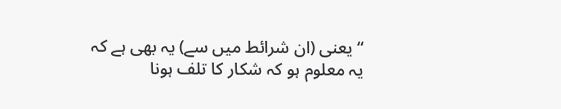“یعنی (ان شرائط میں سے) یہ بھی ہے کہ یہ معلوم ہو کہ شکار کا تلف ہونا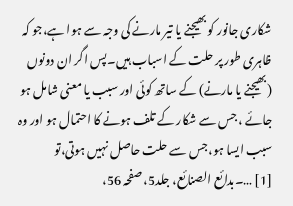شکاری جانور کو بھیجنے یا تیر مارنے کی وجہ سے ہوا ہے،جو کہ ظاہری طور پر حلت کے اسباب ہیں۔پس اگر ان دونوں (بھیجنے یا مارنے) کے ساتھ کوئی اور سبب یا معنی شامل ہو جائے ، جس سے شکار کے تلف ہونے کا احتمال ہو اور وہ سبب ایسا ہو،جس سے حلت حاصل نہیں ہوتی،تو
[1] …۔بدائع الصنائع، جلد5، صفحہ 56،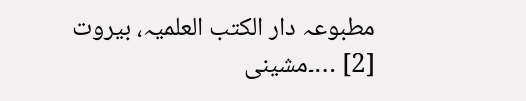مطبوعہ دار الکتب العلمیہ، بیروت
[2] …۔مشینی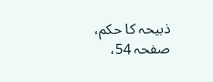ذبیحہ کا حکم، صفحہ 54،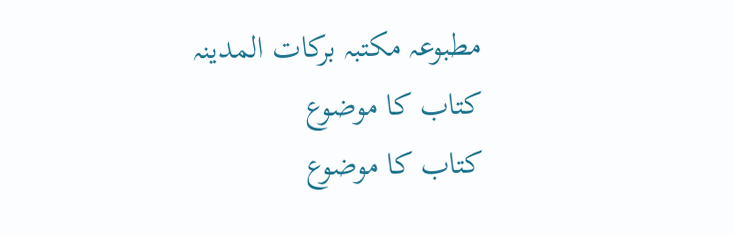مطبوعہ مکتبہ برکات المدینہ
کتاب کا موضوع
کتاب کا موضوع